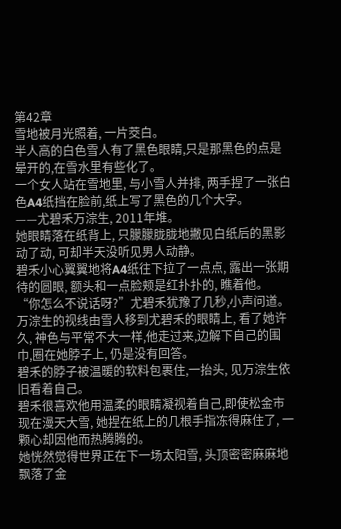第42章
雪地被月光照着, 一片茭白。
半人高的白色雪人有了黑色眼睛,只是那黑色的点是晕开的,在雪水里有些化了。
一个女人站在雪地里, 与小雪人并排, 两手捏了一张白色A4纸挡在脸前,纸上写了黑色的几个大字。
——尤碧禾万淙生, 2011年堆。
她眼睛落在纸背上, 只朦朦胧胧地撇见白纸后的黑影动了动, 可却半天没听见男人动静。
碧禾小心翼翼地将A4纸往下拉了一点点, 露出一张期待的圆眼, 额头和一点脸颊是红扑扑的, 瞧着他。
“你怎么不说话呀?”尤碧禾犹豫了几秒,小声问道。
万淙生的视线由雪人移到尤碧禾的眼睛上, 看了她许久, 神色与平常不大一样,他走过来,边解下自己的围巾,圈在她脖子上, 仍是没有回答。
碧禾的脖子被温暖的软料包裹住,一抬头, 见万淙生依旧看着自己。
碧禾很喜欢他用温柔的眼睛凝视着自己,即使松金市现在漫天大雪, 她捏在纸上的几根手指冻得麻住了, 一颗心却因他而热腾腾的。
她恍然觉得世界正在下一场太阳雪, 头顶密密麻麻地飘落了金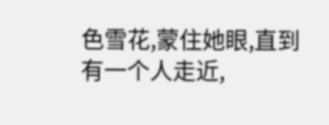色雪花,蒙住她眼,直到有一个人走近,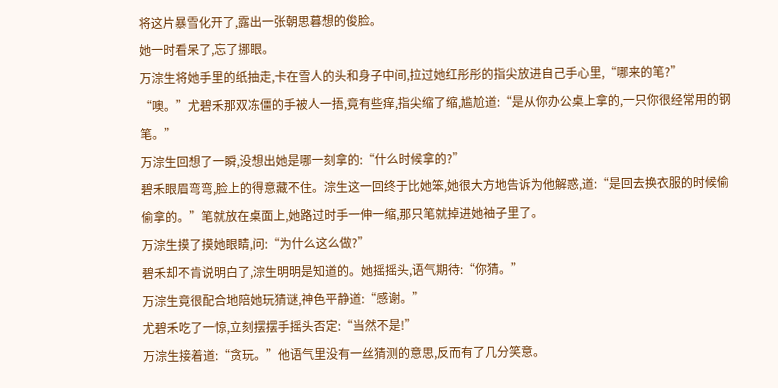将这片暴雪化开了,露出一张朝思暮想的俊脸。
她一时看呆了,忘了挪眼。
万淙生将她手里的纸抽走,卡在雪人的头和身子中间,拉过她红彤彤的指尖放进自己手心里,“哪来的笔?”
“噢。”尤碧禾那双冻僵的手被人一捂,竟有些痒,指尖缩了缩,尴尬道:“是从你办公桌上拿的,一只你很经常用的钢笔。”
万淙生回想了一瞬,没想出她是哪一刻拿的:“什么时候拿的?”
碧禾眼眉弯弯,脸上的得意藏不住。淙生这一回终于比她笨,她很大方地告诉为他解惑,道:“是回去换衣服的时候偷偷拿的。”笔就放在桌面上,她路过时手一伸一缩,那只笔就掉进她袖子里了。
万淙生摸了摸她眼睛,问:“为什么这么做?”
碧禾却不肯说明白了,淙生明明是知道的。她摇摇头,语气期待:“你猜。”
万淙生竟很配合地陪她玩猜谜,神色平静道:“感谢。”
尤碧禾吃了一惊,立刻摆摆手摇头否定:“当然不是!”
万淙生接着道:“贪玩。”他语气里没有一丝猜测的意思,反而有了几分笑意。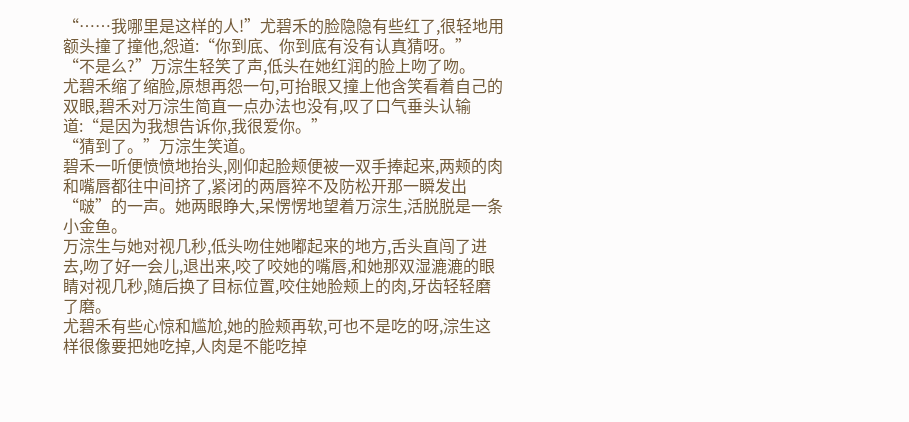“……我哪里是这样的人!”尤碧禾的脸隐隐有些红了,很轻地用额头撞了撞他,怨道:“你到底、你到底有没有认真猜呀。”
“不是么?”万淙生轻笑了声,低头在她红润的脸上吻了吻。
尤碧禾缩了缩脸,原想再怨一句,可抬眼又撞上他含笑看着自己的双眼,碧禾对万淙生简直一点办法也没有,叹了口气垂头认输道:“是因为我想告诉你,我很爱你。”
“猜到了。”万淙生笑道。
碧禾一听便愤愤地抬头,刚仰起脸颊便被一双手捧起来,两颊的肉和嘴唇都往中间挤了,紧闭的两唇猝不及防松开那一瞬发出“啵”的一声。她两眼睁大,呆愣愣地望着万淙生,活脱脱是一条小金鱼。
万淙生与她对视几秒,低头吻住她嘟起来的地方,舌头直闯了进去,吻了好一会儿,退出来,咬了咬她的嘴唇,和她那双湿漉漉的眼睛对视几秒,随后换了目标位置,咬住她脸颊上的肉,牙齿轻轻磨了磨。
尤碧禾有些心惊和尴尬,她的脸颊再软,可也不是吃的呀,淙生这样很像要把她吃掉,人肉是不能吃掉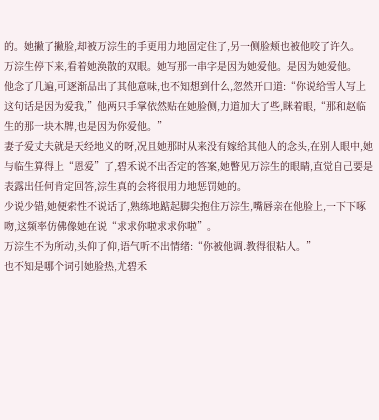的。她撇了撇脸,却被万淙生的手更用力地固定住了,另一侧脸颊也被他咬了许久。
万淙生停下来,看着她涣散的双眼。她写那一串字是因为她爱他。是因为她爱他。
他念了几遍,可逐渐品出了其他意味,也不知想到什么,忽然开口道:“你说给雪人写上这句话是因为爱我,”他两只手掌依然贴在她脸侧,力道加大了些,眯着眼,“那和赵临生的那一块木牌,也是因为你爱他。”
妻子爱丈夫就是天经地义的呀,况且她那时从来没有嫁给其他人的念头,在别人眼中,她与临生算得上“恩爱”了,碧禾说不出否定的答案,她瞥见万淙生的眼睛,直觉自己要是表露出任何肯定回答,淙生真的会将很用力地惩罚她的。
少说少错,她便索性不说话了,熟练地踮起脚尖抱住万淙生,嘴唇亲在他脸上,一下下啄吻,这频率仿佛像她在说“求求你啦求求你啦”。
万淙生不为所动,头仰了仰,语气听不出情绪:“你被他调.教得很粘人。”
也不知是哪个词引她脸热,尤碧禾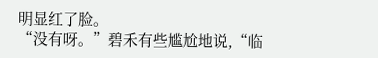明显红了脸。
“没有呀。”碧禾有些尴尬地说,“临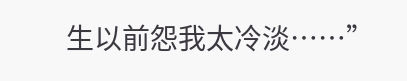生以前怨我太冷淡……”